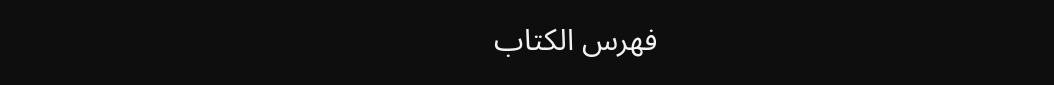فهرس الكتاب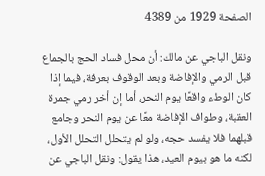الصفحة 1929 من 4389

ونقل الباجي عن مالك: أن محل فساد الحج بالجماع قبل الرمي والإفاضة وبعد الوقوف بعرفة، فيما إذا كان الوطء واقعًا يوم النحر، أما إن أخر رمي جمرة العقبة، وطواف الإفاضة معًا عن يوم النحر وجامع قبلهما فلا يفسد حجه، ولو لم يتحلل التحلل الأول، لكنه ما هو بيوم العيد، هذا يقول: ونقل الباجي عن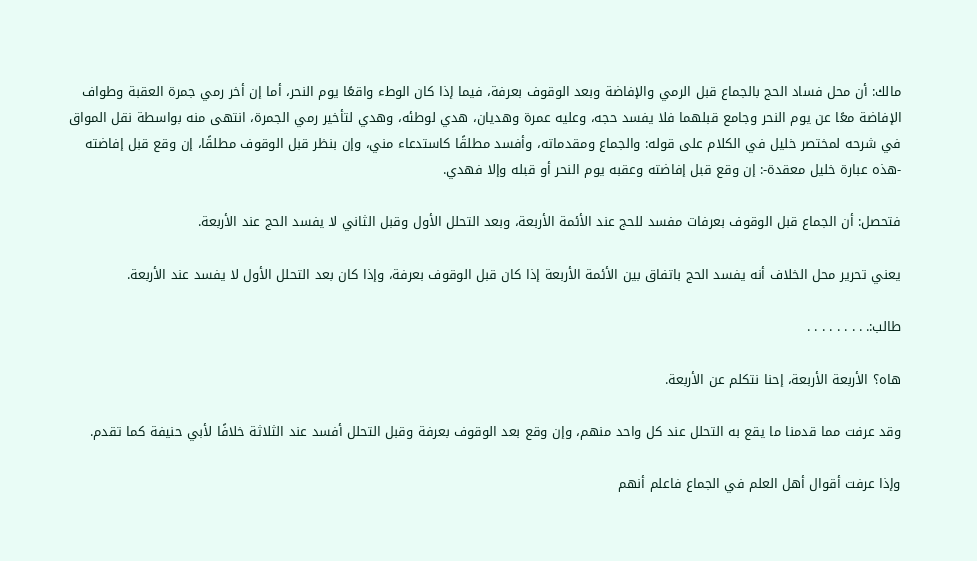مالك: أن محل فساد الحج بالجماع قبل الرمي والإفاضة وبعد الوقوف بعرفة، فيما إذا كان الوطء واقعًا يوم النحر، أما إن أخر رمي جمرة العقبة وطواف الإفاضة معًا عن يوم النحر وجامع قبلهما فلا يفسد حجه، وعليه عمرة وهديان، هدي لوطئه، وهدي لتأخير رمي الجمرة، انتهى منه بواسطة نقل المواق في شرحه لمختصر خليل في الكلام على قوله: والجماع ومقدماته، وأفسد مطلقًا كاستدعاء مني، وإن بنظر قبل الوقوف مطلقًا، إن وقع قبل إفاضته -هذه عبارة خليل معقدة-: إن وقع قبل إفاضته وعقبه يوم النحر أو قبله وإلا فهدي.

فتحصل: أن الجماع قبل الوقوف بعرفات مفسد للحج عند الأئمة الأربعة، وبعد التحلل الأول وقبل الثاني لا يفسد الحج عند الأربعة.

يعني تحرير محل الخلاف أنه يفسد الحج باتفاق بين الأئمة الأربعة إذا كان قبل الوقوف بعرفة، وإذا كان بعد التحلل الأول لا يفسد عند الأربعة.

طالب:. . . . . . . . .

هاه؟ الأربعة الأربعة، إحنا نتكلم عن الأربعة.

وقد عرفت مما قدمنا ما يقع به التحلل عند كل واحد منهم، وإن وقع بعد الوقوف بعرفة وقبل التحلل أفسد عند الثلاثة خلافًا لأبي حنيفة كما تقدم.

وإذا عرفت أقوال أهل العلم في الجماع فاعلم أنهم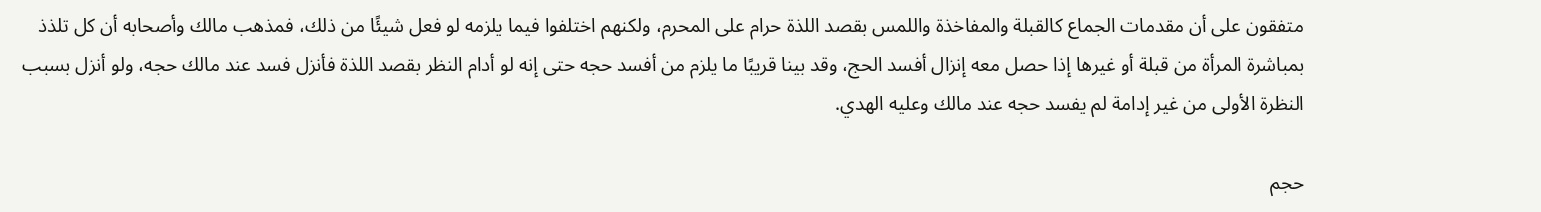متفقون على أن مقدمات الجماع كالقبلة والمفاخذة واللمس بقصد اللذة حرام على المحرم، ولكنهم اختلفوا فيما يلزمه لو فعل شيئًا من ذلك، فمذهب مالك وأصحابه أن كل تلذذ بمباشرة المرأة من قبلة أو غيرها إذا حصل معه إنزال أفسد الحج، وقد بينا قريبًا ما يلزم من أفسد حجه حتى إنه لو أدام النظر بقصد اللذة فأنزل فسد عند مالك حجه، ولو أنزل بسبب النظرة الأولى من غير إدامة لم يفسد حجه عند مالك وعليه الهدي.

حجم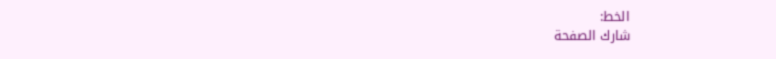الخط:
شارك الصفحة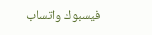فيسبوك واتساب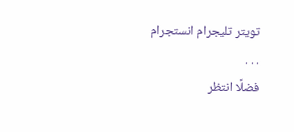تويتر تليجرام انستجرام
. . .
فضلًا انتظر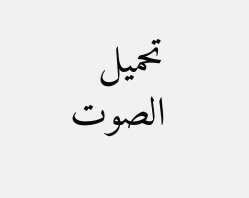تحميل الصوت